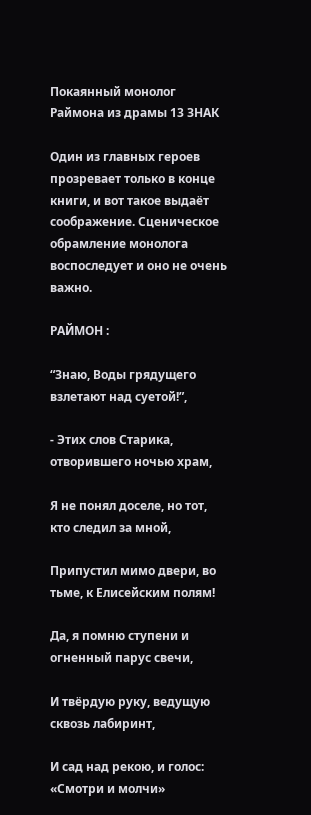Покаянный монолог Раймона из драмы 13 ЗНАК

Один из главных героев прозревает только в конце книги, и вот такое выдаёт соображение. Сценическое обрамление монолога воспоследует и оно не очень важно.

РАЙМОН :

“Знаю, Воды грядущего взлетают над суетой!”,

- Этих слов Старика, отворившего ночью храм,

Я не понял доселе, но тот, кто следил за мной,

Припустил мимо двери, во тьме, к Елисейским полям!

Да, я помню ступени и огненный парус свечи,

И твёрдую руку, ведущую сквозь лабиринт,

И сад над рекою, и голос: «Смотри и молчи»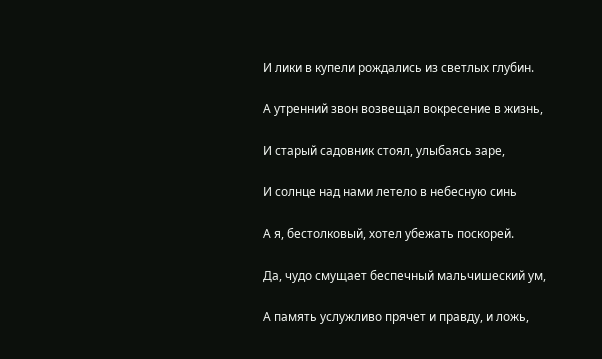И лики в купели рождались из светлых глубин.

А утренний звон возвещал вокресение в жизнь,

И старый садовник стоял, улыбаясь заре,

И солнце над нами летело в небесную синь

А я, бестолковый, хотел убежать поскорей.

Да, чудо смущает беспечный мальчишеский ум,

А память услужливо прячет и правду, и ложь,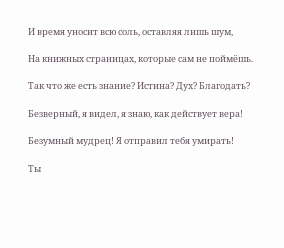И время уносит всю соль, оставляя лишь шум,

На книжных страницах, которые сам не поймёшь.

Так что же есть знание? Истина? Дух? Благодать?

Безверный, я видел, я знаю, как действует вера!

Безумный мудрец! Я отправил тебя умирать!

Ты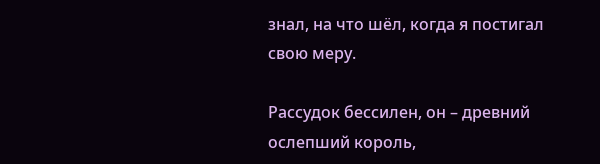знал, на что шёл, когда я постигал свою меру.

Рассудок бессилен, он – древний ослепший король,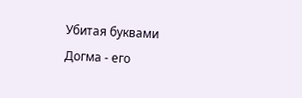Убитая буквами Догма - его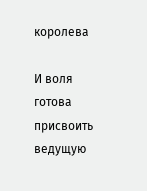королева

И воля готова присвоить ведущую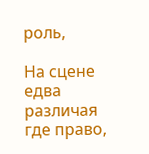роль,

На сцене едва различая где право,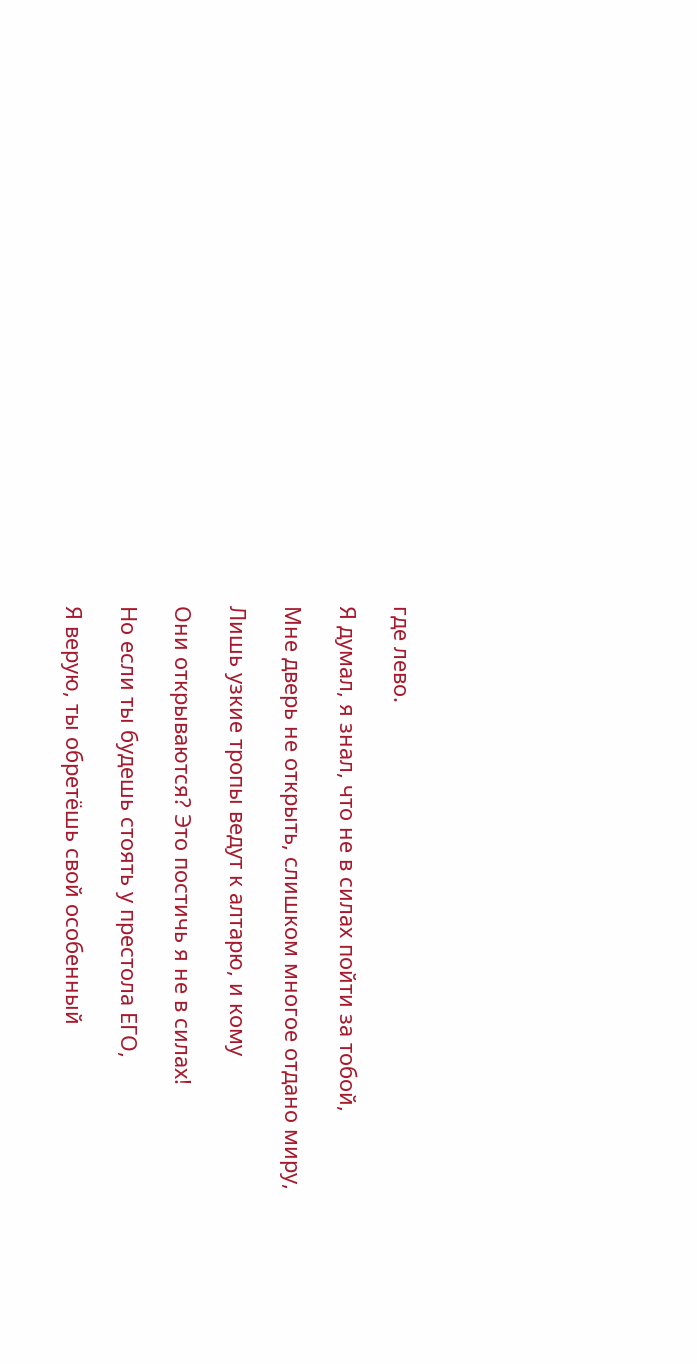где лево.

Я думал, я знал, что не в силах пойти за тобой,

Мне дверь не открыть, слишком многое отдано миру,

Лишь узкие тропы ведут к алтарю, и кому

Они открываются? Это постичь я не в силах!

Но если ты будешь стоять у престола ЕГО,

Я верую, ты обретёшь свой особенный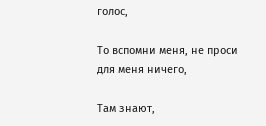голос,

То вспомни меня, не проси для меня ничего,

Там знают,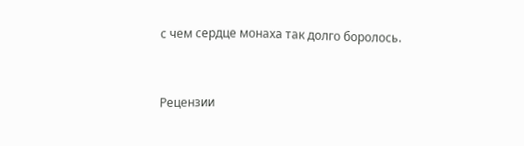с чем сердце монаха так долго боролось.


Рецензии